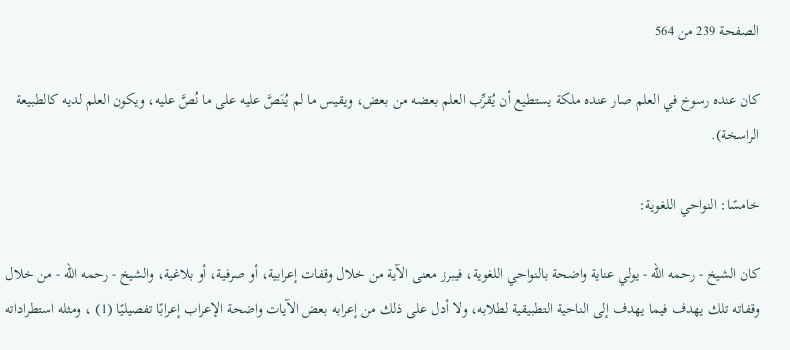الصفحة 239 من 564

كان عنده رسوخ في العلم صار عنده ملكة يستطيع أن يُقرِّب العلم بعضه من بعض، ويقيس ما لم يُنَصَّ عليه على ما نُصَّ عليه، ويكون العلم لديه كالطبيعة الراسخة).

خامسًا: النواحي اللغوية:

كان الشيخ - رحمه الله - يولي عناية واضحة بالنواحي اللغوية، فيبرز معنى الآية من خلال وقفات إعرابية، أو صرفية، أو بلاغية، والشيخ - رحمه الله - من خلال وقفاته تلك يهدف فيما يهدف إلى الناحية التطبيقية لطلابه، ولا أدل على ذلك من إعرابه بعض الآيات واضحة الإعراب إعرابًا تفصيليًا (1) ، ومثله استطراداته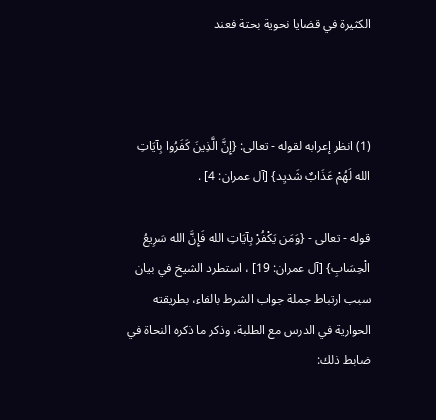الكثيرة في قضايا نحوية بحتة فعند



(1) انظر إعرابه لقوله - تعالى: {إِنَّ الَّذِينَ كَفَرُوا بِآيَاتِ الله لَهُمْ عَذَابٌ شَديِد} [آل عمران: 4] .

قوله - تعالى - {وَمَن يَكْفُرْ بِآيَاتِ الله فَإِنَّ الله سَرِيعُ الْحِسَابِ} [آل عمران: 19] ، استطرد الشيخ في بيان سبب ارتباط جملة جواب الشرط بالفاء، بطريقته الحوارية في الدرس مع الطلبة، وذكر ما ذكره النحاة في ضابط ذلك: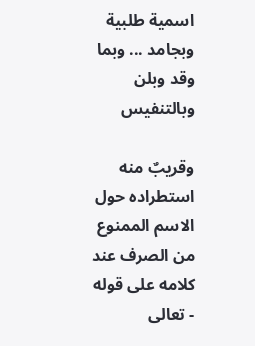اسمية طلبية وبجامد ... وبما وقد وبلن وبالتنفيس

وقريبٌ منه استطراده حول الاسم الممنوع من الصرف عند كلامه على قوله - تعالى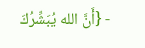- {أَنَّ الله يُبَشِّرُكَ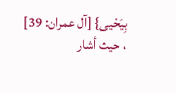بِيَحْيى} [آل عمران: 39] ، حيث أشار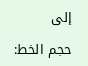إلى

حجم الخط: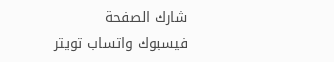شارك الصفحة
فيسبوك واتساب تويتر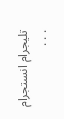تليجرام انستجرام
. . .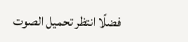فضلًا انتظر تحميل الصوت